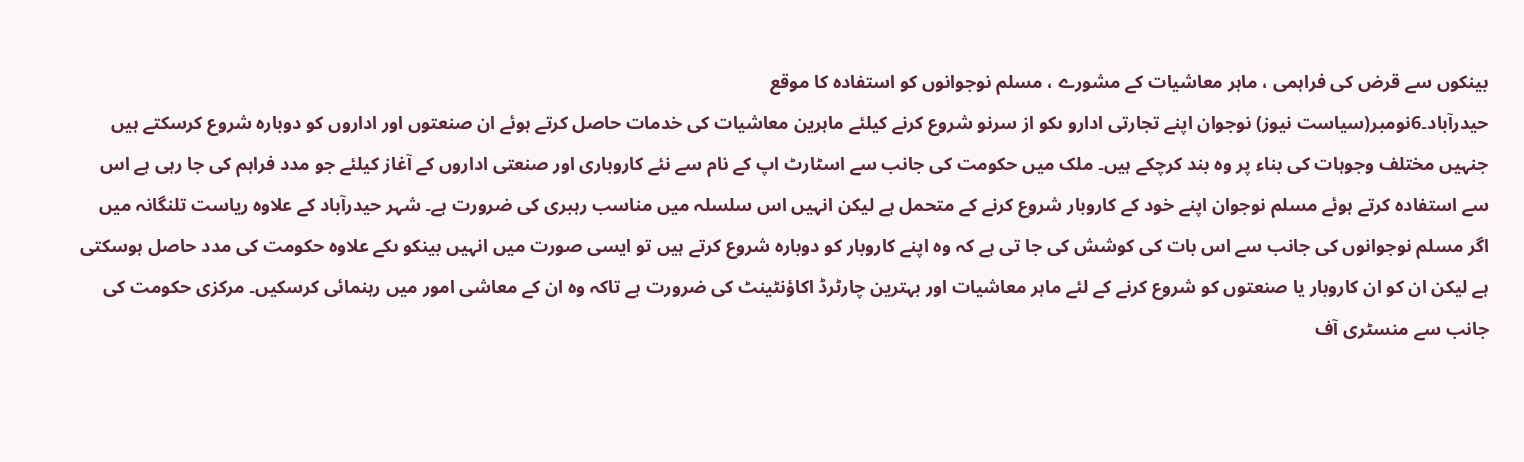بینکوں سے قرض کی فراہمی ، ماہر معاشیات کے مشورے ، مسلم نوجوانوں کو استفادہ کا موقع
حیدرآباد۔6نومبر(سیاست نیوز) نوجوان اپنے تجارتی ادارو ںکو از سرنو شروع کرنے کیلئے ماہرین معاشیات کی خدمات حاصل کرتے ہوئے ان صنعتوں اور اداروں کو دوبارہ شروع کرسکتے ہیں جنہیں مختلف وجوہات کی بناء پر وہ بند کرچکے ہیں۔ ملک میں حکومت کی جانب سے اسٹارٹ اپ کے نام سے نئے کاروباری اور صنعتی اداروں کے آغاز کیلئے جو مدد فراہم کی جا رہی ہے اس سے استفادہ کرتے ہوئے مسلم نوجوان اپنے خود کے کاروبار شروع کرنے کے متحمل ہے لیکن انہیں اس سلسلہ میں مناسب رہبری کی ضرورت ہے۔ شہر حیدرآباد کے علاوہ ریاست تلنگانہ میں اگر مسلم نوجوانوں کی جانب سے اس بات کی کوشش کی جا تی ہے کہ وہ اپنے کاروبار کو دوبارہ شروع کرتے ہیں تو ایسی صورت میں انہیں بینکو ںکے علاوہ حکومت کی مدد حاصل ہوسکتی ہے لیکن ان کو ان کاروبار یا صنعتوں کو شروع کرنے کے لئے ماہر معاشیات اور بہترین چارٹرڈ اکاؤنٹینٹ کی ضرورت ہے تاکہ وہ ان کے معاشی امور میں رہنمائی کرسکیں۔ مرکزی حکومت کی جانب سے منسٹری آف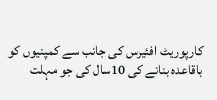کارپوریٹ افئیرس کی جانب سے کمپنیوں کو باقاعدہ بنانے کی 10سال کی جو مہلت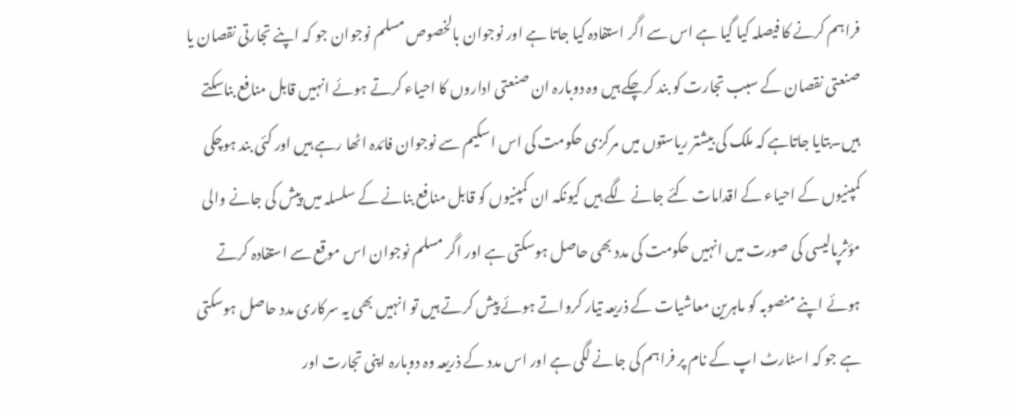فراہم کرنے کا فیصلہ کیا گیا ہے اس سے اگر استفادہ کیا جاتا ہے اور نوجوان بالخصوص مسلم نوجوان جو کہ اپنے تجارتی نقصان یا صنعتی نقصان کے سبب تجارت کو بند کرچکے ہیں وہ دوبارہ ان صنعتی اداروں کا احیاء کرتے ہوئے انہیں قابل منافع بناسکتے ہیں۔بتایا جاتاہے کہ ملک کی بیشتر ریاستوں میں مرکزی حکومت کی اس اسکیم سے نوجوان فائدہ اٹھا رہے ہیں اور کئی بند ہوچکی کمپنیوں کے احیاء کے اقدامات کئے جانے لگے ہیں کیونکہ ان کمپنیوں کو قابل منافع بنانے کے سلسلہ میں پیش کی جانے والی مؤثرپالیسی کی صورت میں انہیں حکومت کی مدد بھی حاصل ہوسکتی ہے اور اگر مسلم نوجوان اس موقع سے استفادہ کرتے ہوئے اپنے منصوبہ کو ماہرین معاشیات کے ذریعہ تیار کرواتے ہوئے پیش کرتے ہیں تو انہیں بھی یہ سرکاری مدد حاصل ہوسکتی ہے جو کہ اسٹارٹ اپ کے نام پر فراہم کی جانے لگی ہے اور اس مدد کے ذریعہ وہ دوبارہ اپنی تجارت اور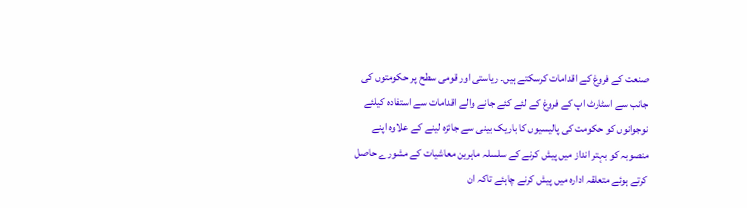صنعت کے فروغ کے اقدامات کرسکتے ہیں۔ ریاستی اور قومی سطح پر حکومتوں کی جانب سے اسٹارٹ اپ کے فروغ کے لئے کئے جانے والے اقدامات سے استفادہ کیلئے نوجوانوں کو حکومت کی پالیسیوں کا باریک بینی سے جائزہ لینے کے علاوہ اپنے منصوبہ کو بہتر انداز میں پیش کرنے کے سلسلہ ماہرین معاشیات کے مشورے حاصل کرتے ہوئے متعلقہ ادارہ میں پیش کرنے چاہئے تاکہ ان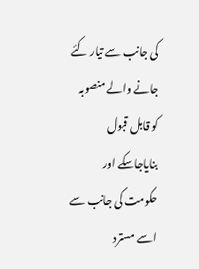کی جانب سے تیار کئے جانے والے منصوبہ کو قابل قبول بنایاجاسکے اور حکومت کی جانب سے اسے مسترد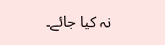نہ کیا جائے۔